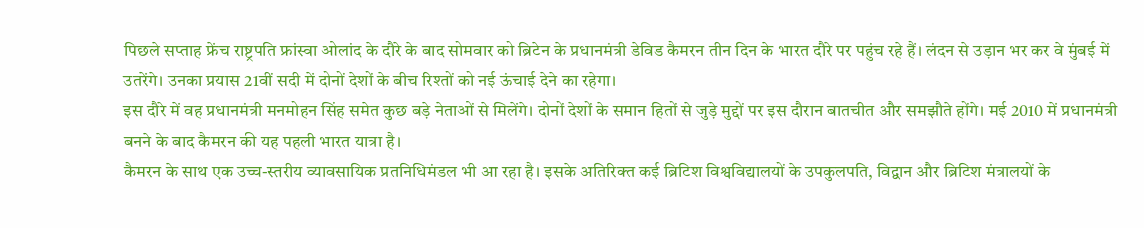पिछले सप्ताह फ्रेंच राष्ट्रपति फ्रांस्वा ओलांद के दौरे के बाद सोमवार को ब्रिटेन के प्रधानमंत्री डेविड कैमरन तीन दिन के भारत दौरे पर पहुंच रहे हैं। लंदन से उड़ान भर कर वे मुंबई में उतरेंगे। उनका प्रयास 21वीं सदी में दोनों देशों के बीच रिश्तों को नई ऊंचाई देने का रहेगा।
इस दौरे में वह प्रधानमंत्री मनमोहन सिंह समेत कुछ बड़े नेताओं से मिलेंगे। दोनों देशों के समान हितों से जुड़े मुद्दों पर इस दौरान बातचीत और समझौते होंगे। मई 2010 में प्रधानमंत्री बनने के बाद कैमरन की यह पहली भारत यात्रा है।
कैमरन के साथ एक उच्च-स्तरीय व्यावसायिक प्रतनिधिमंडल भी आ रहा है। इसके अतिरिक्त कई ब्रिटिश विश्वविद्यालयों के उपकुलपति, विद्वान और ब्रिटिश मंत्रालयों के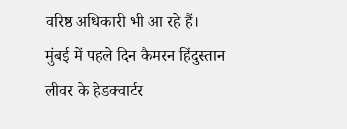वरिष्ठ अधिकारी भी आ रहे हैं।
मुंबई में पहले दिन कैमरन हिंदुस्तान लीवर के हेडक्वार्टर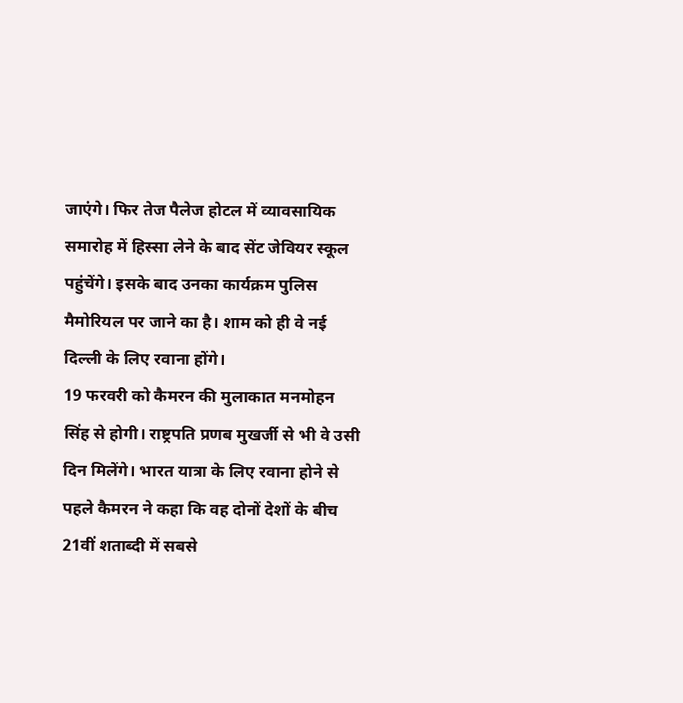जाएंगे। फिर तेज पैलेज होटल में व्यावसायिक समारोह में हिस्सा लेने के बाद सेंट जेवियर स्कूल पहुंचेंगे। इसके बाद उनका कार्यक्रम पुलिस मैमोरियल पर जाने का है। शाम को ही वे नई दिल्ली के लिए रवाना होंगे।
19 फरवरी को कैमरन की मुलाकात मनमोहन सिंह से होगी। राष्ट्रपति प्रणब मुखर्जी से भी वे उसी दिन मिलेंगे। भारत यात्रा के लिए रवाना होने से पहले कैमरन ने कहा कि वह दोनों देशों के बीच 21वीं शताब्दी में सबसे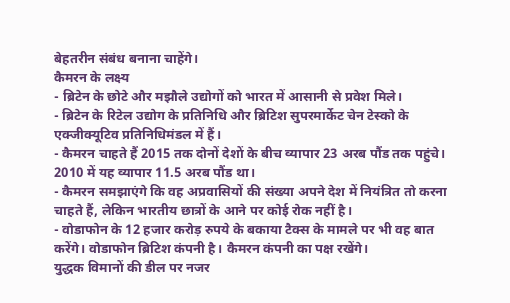बेहतरीन संबंध बनाना चाहेंगे।
कैमरन के लक्ष्य
- ब्रिटेन के छोटे और मझौले उद्योगों को भारत में आसानी से प्रवेश मिले।
- ब्रिटेन के रिटेल उद्योग के प्रतिनिधि और ब्रिटिश सुपरमार्केट चेन टेस्को के एक्जीक्यूटिव प्रतिनिधिमंडल में हैं।
- कैमरन चाहते हैं 2015 तक दोनों देशों के बीच व्यापार 23 अरब पौंड तक पहुंचे। 2010 में यह व्यापार 11.5 अरब पौंड था।
- कैमरन समझाएंगे कि वह अप्रवासियों की संख्या अपने देश में नियंत्रित तो करना चाहते हैं, लेकिन भारतीय छात्रों के आने पर कोई रोक नहीं है।
- वोडाफोन के 12 हजार करोड़ रुपये के बकाया टैक्स के मामले पर भी वह बात करेंगे। वोडाफोन ब्रिटिश कंपनी है। कैमरन कंपनी का पक्ष रखेंगे।
युद्धक विमानों की डील पर नजर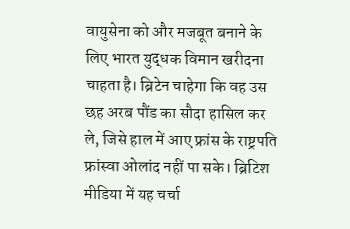वायुसेना को और मजबूत बनाने के लिए भारत युद्धक विमान खरीदना चाहता है। ब्रिटेन चाहेगा कि वह उस छह अरब पौंड का सौदा हासिल कर ले, जिसे हाल में आए फ्रांस के राष्ट्रपति फ्रांस्वा ओलांद नहीं पा सके। ब्रिटिश मीडिया में यह चर्चा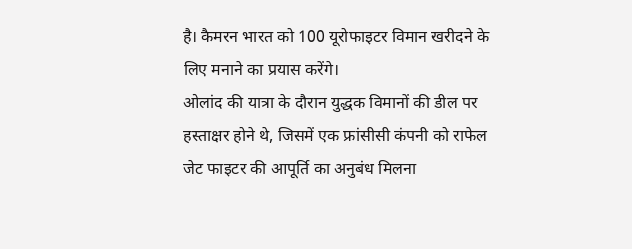है। कैमरन भारत को 100 यूरोफाइटर विमान खरीदने के लिए मनाने का प्रयास करेंगे।
ओलांद की यात्रा के दौरान युद्धक विमानों की डील पर हस्ताक्षर होने थे, जिसमें एक फ्रांसीसी कंपनी को राफेल जेट फाइटर की आपूर्ति का अनुबंध मिलना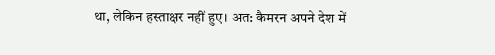था, लेकिन हस्ताक्षर नहीं हुए। अत: कैमरन अपने देश में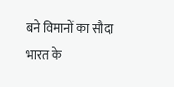बने विमानों का सौदा भारत के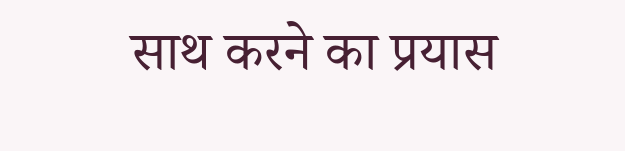साथ करने का प्रयास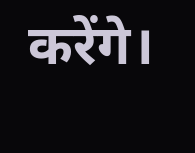करेंगे।